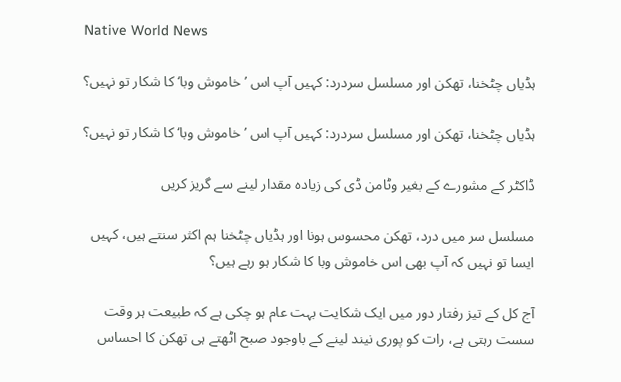Native World News

ہڈیاں چٹخنا، تھکن اور مسلسل سردرد: کہیں آپ اس ’خاموش وبا‘ کا شکار تو نہیں؟

ہڈیاں چٹخنا، تھکن اور مسلسل سردرد: کہیں آپ اس ’خاموش وبا‘ کا شکار تو نہیں؟

ڈاکٹر کے مشورے کے بغیر وٹامن ڈی کی زیادہ مقدار لینے سے گریز کریں

مسلسل سر میں درد، تھکن محسوس ہونا اور ہڈیاں چٹخنا ہم اکثر سنتے ہیں، کہیں ایسا تو نہیں کہ آپ بھی اس خاموش وبا کا شکار ہو رہے ہیں؟

آج کل کے تیز رفتار دور میں ایک شکایت بہت عام ہو چکی ہے کہ طبیعت ہر وقت سست رہتی ہے، رات کو پوری نیند لینے کے باوجود صبح اٹھتے ہی تھکن کا احساس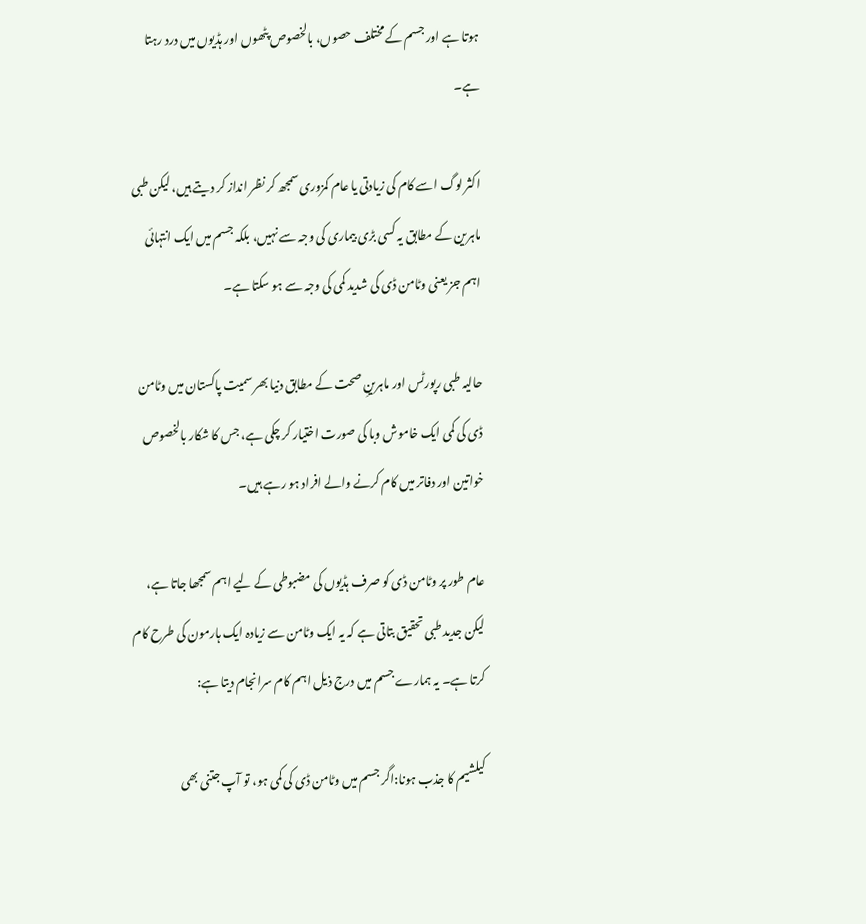ہوتا ہے اور جسم کے مختلف حصوں، بالخصوص پٹھوں اور ہڈیوں میں درد رہتا ہے۔

اکثر لوگ اسے کام کی زیادتی یا عام کمزوری سمجھ کر نظر انداز کر دیتے ہیں، لیکن طبی ماہرین کے مطابق یہ کسی بڑی بیماری کی وجہ سے نہیں، بلکہ جسم میں ایک انتہائی اہم جز یعنی وٹامن ڈی کی شدید کمی کی وجہ سے ہو سکتا ہے۔

حالیہ طبی رپورٹس اور ماہرینِ صحت کے مطابق دنیا بھر سمیت پاکستان میں وٹامن ڈی کی کمی ایک خاموش وبا کی صورت اختیار کر چکی ہے، جس کا شکار بالخصوص خواتین اور دفاتر میں کام کرنے والے افراد ہو رہے ہیں۔

عام طور پر وٹامن ڈی کو صرف ہڈیوں کی مضبوطی کے لیے اہم سمجھا جاتا ہے، لیکن جدید طبی تحقیق بتاتی ہے کہ یہ ایک وٹامن سے زیادہ ایک ہارمون کی طرح کام کرتا ہے۔ یہ ہمارے جسم میں درج ذیل اہم کام سرانجام دیتا ہے:

کیلشیم کا جذب ہونا:اگر جسم میں وٹامن ڈی کی کمی ہو، تو آپ جتنی بھی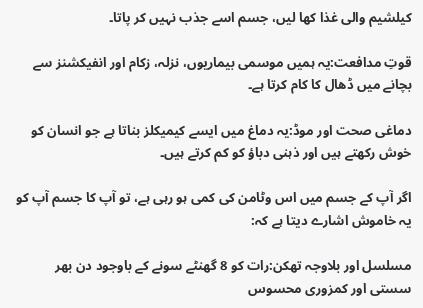کیلشیم والی غذا کھا لیں، جسم اسے جذب نہیں کر پاتا۔

قوتِ مدافعت:یہ ہمیں موسمی بیماریوں، نزلہ، زکام اور انفیکشنز سے بچانے میں ڈھال کا کام کرتا ہے۔

دماغی صحت اور موڈ:یہ دماغ میں ایسے کیمیکلز بناتا ہے جو انسان کو خوش رکھتے ہیں اور ذہنی دباؤ کو کم کرتے ہیں۔

اگر آپ کے جسم میں اس وٹامن کی کمی ہو رہی ہے، تو آپ کا جسم آپ کو یہ خاموش اشارے دیتا ہے کہ:

مسلسل اور بلاوجہ تھکن:رات کو 8 گھنٹے سونے کے باوجود دن بھر سستی اور کمزوری محسوس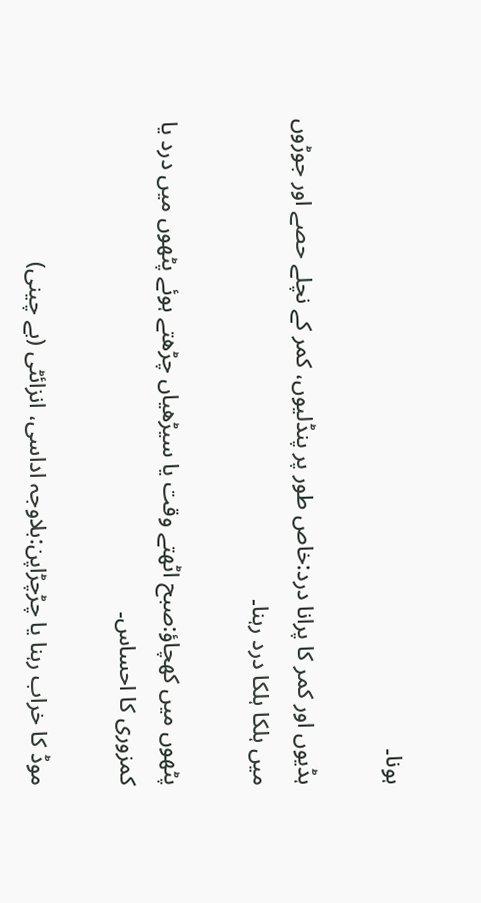ہونا۔

ہڈیوں اور کمر کا پرانا درد:خاص طور پر پنڈلیوں، کمر کے نچلے حصے اور جوڑوں میں ہلکا ہلکا درد رہنا۔

پٹھوں میں کھچاؤ:صبح اٹھتے وقت یا سیڑھیاں چڑھتے ہوئے پٹھوں میں درد یا کمزوری کا احساس۔

موڈ کا خراب رہنا یا چڑچڑاپن:بلاوجہ اداسی، انزائٹی (بے چینی)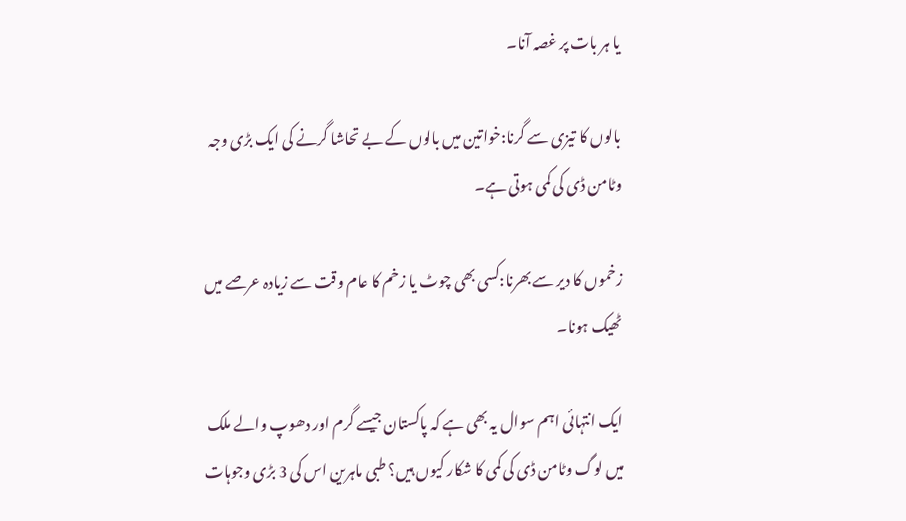یا ہر بات پر غصہ آنا۔

بالوں کا تیزی سے گرنا:خواتین میں بالوں کے بے تحاشا گرنے کی ایک بڑی وجہ وٹامن ڈی کی کمی ہوتی ہے۔

زخموں کا دیر سے بھرنا:کسی بھی چوٹ یا زخم کا عام وقت سے زیادہ عرصے میں ٹھیک ہونا۔

ایک انتہائی اہم سوال یہ بھی ہے کہ پاکستان جیسے گرم اور دھوپ والے ملک میں لوگ وٹامن ڈی کی کمی کا شکار کیوں ہیں؟ طبی ماہرین اس کی 3 بڑی وجوہات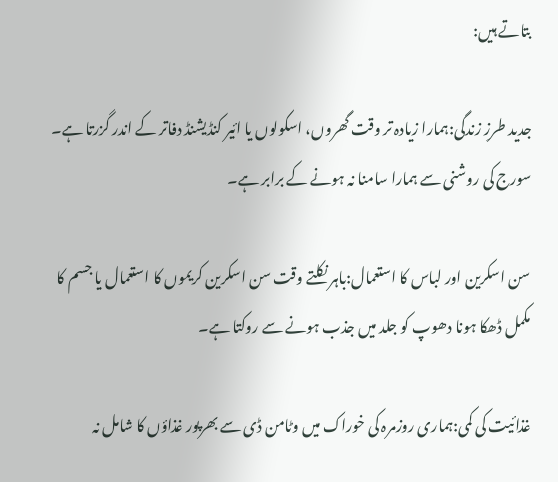بتاتے ہیں:

جدید طرزِ زندگی:ہمارا زیادہ تر وقت گھروں، اسکولوں یا ائیر کنڈیشنڈ دفاتر کے اندر گزرتا ہے۔ سورج کی روشنی سے ہمارا سامنا نہ ہونے کے برابر ہے۔

سن اسکرین اور لباس کا استعمال:باہر نکلتے وقت سن اسکرین کریموں کا استعمال یا جسم کا مکمل ڈھکا ہونا دھوپ کو جلد میں جذب ہونے سے روکتا ہے۔

غذائیت کی کمی:ہماری روزمرہ کی خوراک میں وٹامن ڈی سے بھرپور غذاؤں کا شامل نہ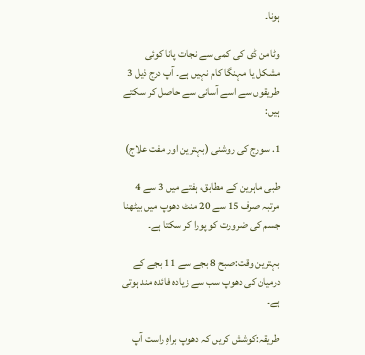ہونا۔

وٹامن ڈی کی کمی سے نجات پانا کوئی مشکل یا مہنگا کام نہیں ہے۔ آپ درج ذیل 3 طریقوں سے اسے آسانی سے حاصل کر سکتے ہیں:

1. سورج کی روشنی (بہترین اور مفت علاج)

طبی ماہرین کے مطابق، ہفتے میں 3 سے 4 مرتبہ صرف 15 سے 20 منٹ دھوپ میں بیٹھنا جسم کی ضرورت کو پورا کر سکتا ہے۔

بہترین وقت:صبح 8 بجے سے 11 بجے کے درمیان کی دھوپ سب سے زیادہ فائدہ مند ہوتی ہے۔

طریقہ:کوشش کریں کہ دھوپ براہِ راست آپ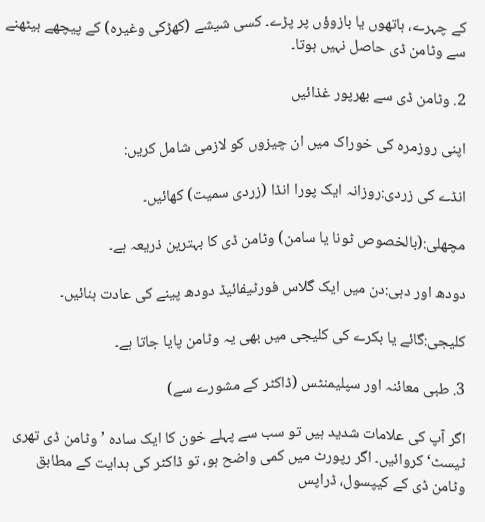کے چہرے، ہاتھوں یا بازوؤں پر پڑے۔ کسی شیشے (کھڑکی وغیرہ) کے پیچھے بیٹھنے سے وٹامن ڈی حاصل نہیں ہوتا۔

2. وٹامن ڈی سے بھرپور غذائیں

اپنی روزمرہ کی خوراک میں ان چیزوں کو لازمی شامل کریں:

انڈے کی زردی:روزانہ ایک پورا انڈا (زردی سمیت) کھائیں۔

مچھلی:(بالخصوص ٹونا یا سامن) وٹامن ڈی کا بہترین ذریعہ ہے۔

دودھ اور دہی:دن میں ایک گلاس فورٹیفائیڈ دودھ پینے کی عادت بنائیں۔

کلیجی:گائے یا بکرے کی کلیجی میں بھی یہ وٹامن پایا جاتا ہے۔

3. طبی معائنہ اور سپلیمنٹس (ڈاکٹر کے مشورے سے)

اگر آپ کی علامات شدید ہیں تو سب سے پہلے خون کا ایک سادہ ’وٹامن ڈی تھری ٹیسٹ‘ کروائیں۔ اگر رپورٹ میں کمی واضح ہو، تو ڈاکٹر کی ہدایت کے مطابق وٹامن ڈی کے کیپسول، ڈراپس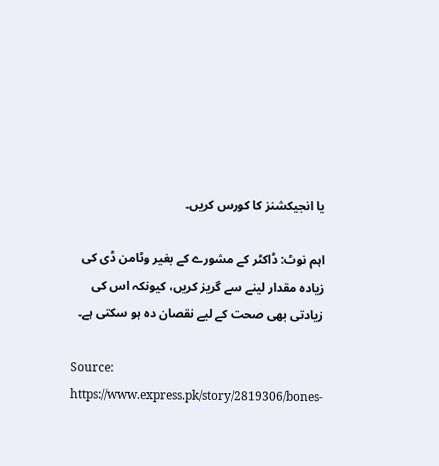یا انجیکشنز کا کورس کریں۔

اہم نوٹ: ڈاکٹر کے مشورے کے بغیر وٹامن ڈی کی زیادہ مقدار لینے سے گریز کریں، کیونکہ اس کی زیادتی بھی صحت کے لیے نقصان دہ ہو سکتی ہے۔

Source: https://www.express.pk/story/2819306/bones-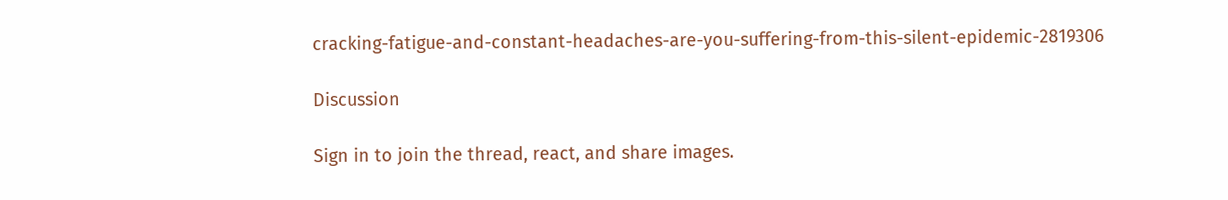cracking-fatigue-and-constant-headaches-are-you-suffering-from-this-silent-epidemic-2819306

Discussion

Sign in to join the thread, react, and share images.